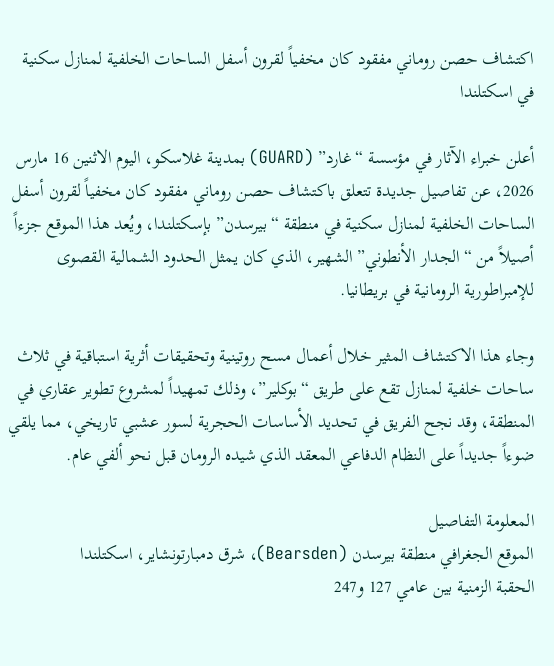اكتشاف حصن روماني مفقود كان مخفياً لقرون أسفل الساحات الخلفية لمنازل سكنية في اسكتلندا

أعلن خبراء الآثار في مؤسسة “غارد” (GUARD) بمدينة غلاسكو، اليوم الاثنين 16 مارس 2026، عن تفاصيل جديدة تتعلق باكتشاف حصن روماني مفقود كان مخفياً لقرون أسفل الساحات الخلفية لمنازل سكنية في منطقة “بيرسدن” بإسكتلندا، ويُعد هذا الموقع جزءاً أصيلاً من “الجدار الأنطوني” الشهير، الذي كان يمثل الحدود الشمالية القصوى للإمبراطورية الرومانية في بريطانيا.

وجاء هذا الاكتشاف المثير خلال أعمال مسح روتينية وتحقيقات أثرية استباقية في ثلاث ساحات خلفية لمنازل تقع على طريق “بوكلير”، وذلك تمهيداً لمشروع تطوير عقاري في المنطقة، وقد نجح الفريق في تحديد الأساسات الحجرية لسور عشبي تاريخي، مما يلقي ضوءاً جديداً على النظام الدفاعي المعقد الذي شيده الرومان قبل نحو ألفي عام.

المعلومة التفاصيل
الموقع الجغرافي منطقة بيرسدن (Bearsden)، شرق دمبارتونشاير، اسكتلندا
الحقبة الزمنية بين عامي 127 و247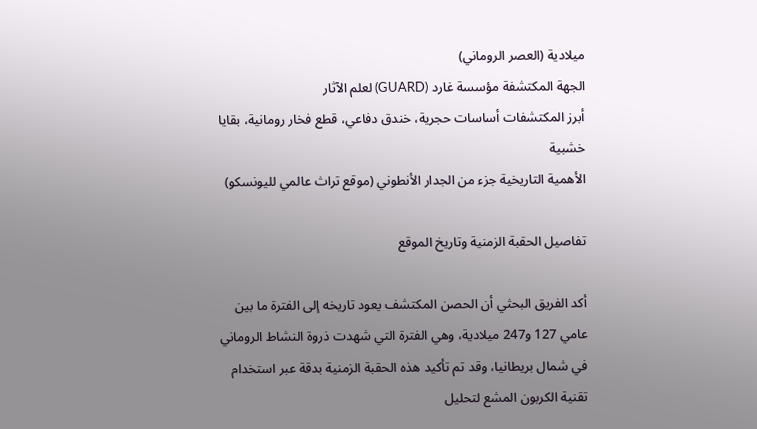ميلادية (العصر الروماني)
الجهة المكتشفة مؤسسة غارد (GUARD) لعلم الآثار
أبرز المكتشفات أساسات حجرية، خندق دفاعي، قطع فخار رومانية، بقايا خشبية
الأهمية التاريخية جزء من الجدار الأنطوني (موقع تراث عالمي لليونسكو)

تفاصيل الحقبة الزمنية وتاريخ الموقع

أكد الفريق البحثي أن الحصن المكتشف يعود تاريخه إلى الفترة ما بين عامي 127 و247 ميلادية، وهي الفترة التي شهدت ذروة النشاط الروماني في شمال بريطانيا، وقد تم تأكيد هذه الحقبة الزمنية بدقة عبر استخدام تقنية الكربون المشع لتحليل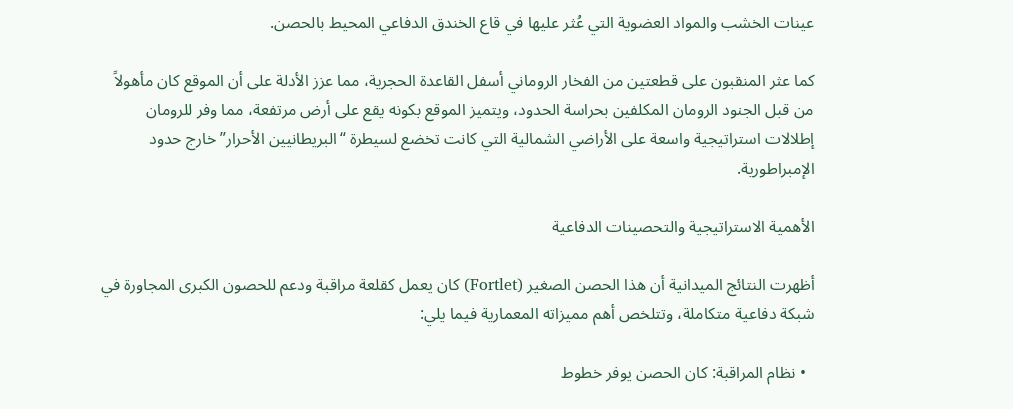عينات الخشب والمواد العضوية التي عُثر عليها في قاع الخندق الدفاعي المحيط بالحصن.

كما عثر المنقبون على قطعتين من الفخار الروماني أسفل القاعدة الحجرية، مما عزز الأدلة على أن الموقع كان مأهولاً من قبل الجنود الرومان المكلفين بحراسة الحدود، ويتميز الموقع بكونه يقع على أرض مرتفعة، مما وفر للرومان إطلالات استراتيجية واسعة على الأراضي الشمالية التي كانت تخضع لسيطرة “البريطانيين الأحرار” خارج حدود الإمبراطورية.

الأهمية الاستراتيجية والتحصينات الدفاعية

أظهرت النتائج الميدانية أن هذا الحصن الصغير (Fortlet) كان يعمل كقلعة مراقبة ودعم للحصون الكبرى المجاورة في شبكة دفاعية متكاملة، وتتلخص أهم مميزاته المعمارية فيما يلي:

  • نظام المراقبة: كان الحصن يوفر خطوط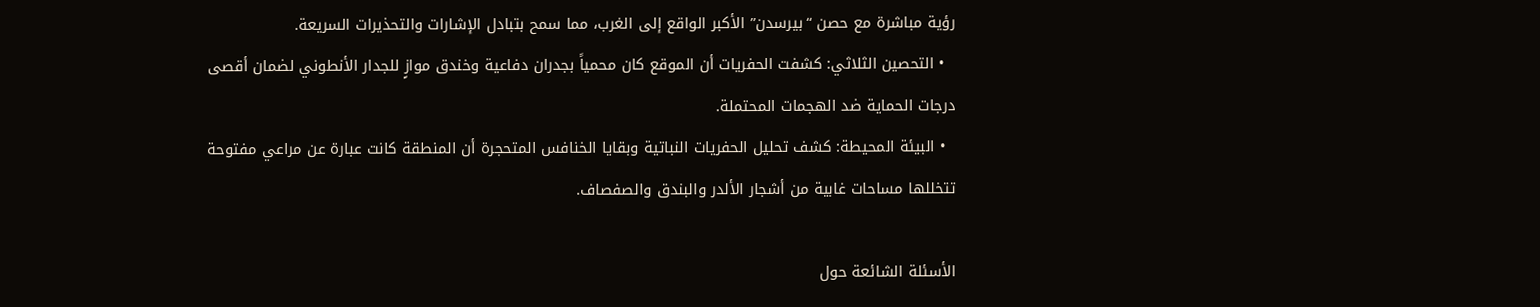رؤية مباشرة مع حصن “بيرسدن” الأكبر الواقع إلى الغرب، مما سمح بتبادل الإشارات والتحذيرات السريعة.
  • التحصين الثلاثي: كشفت الحفريات أن الموقع كان محمياً بجدران دفاعية وخندق موازٍ للجدار الأنطوني لضمان أقصى درجات الحماية ضد الهجمات المحتملة.
  • البيئة المحيطة: كشف تحليل الحفريات النباتية وبقايا الخنافس المتحجرة أن المنطقة كانت عبارة عن مراعي مفتوحة تتخللها مساحات غابية من أشجار الألدر والبندق والصفصاف.

الأسئلة الشائعة حول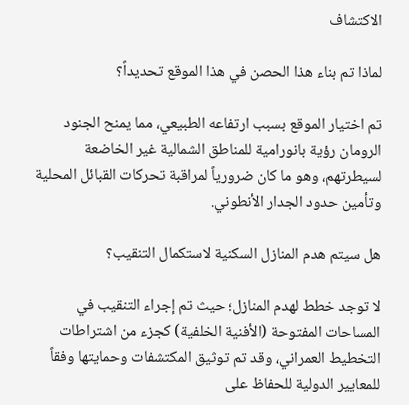الاكتشاف

لماذا تم بناء هذا الحصن في هذا الموقع تحديداً؟

تم اختيار الموقع بسبب ارتفاعه الطبيعي، مما يمنح الجنود الرومان رؤية بانورامية للمناطق الشمالية غير الخاضعة لسيطرتهم، وهو ما كان ضرورياً لمراقبة تحركات القبائل المحلية وتأمين حدود الجدار الأنطوني.

هل سيتم هدم المنازل السكنية لاستكمال التنقيب؟

لا توجد خطط لهدم المنازل؛ حيث تم إجراء التنقيب في المساحات المفتوحة (الأفنية الخلفية) كجزء من اشتراطات التخطيط العمراني، وقد تم توثيق المكتشفات وحمايتها وفقاً للمعايير الدولية للحفاظ على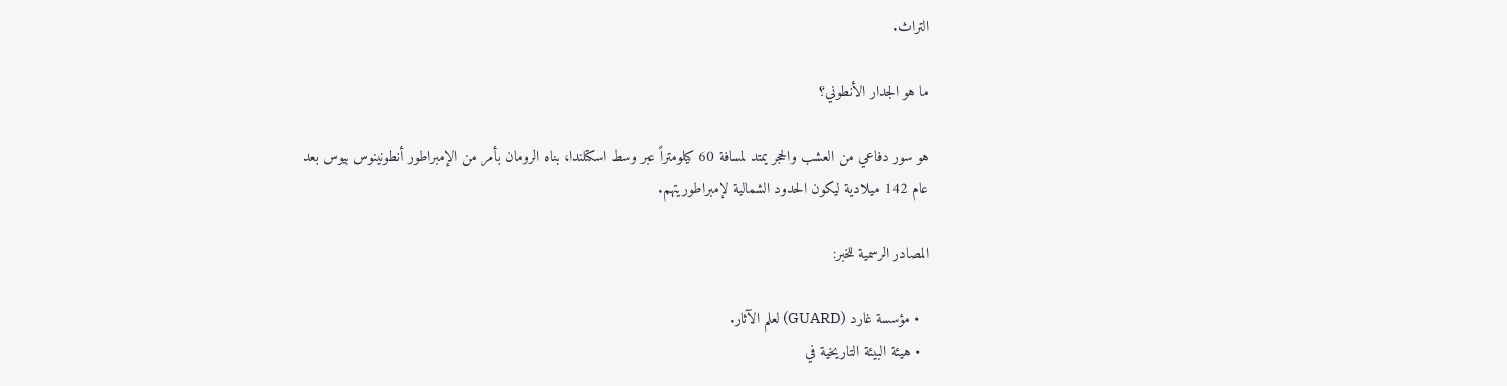التراث.

ما هو الجدار الأنطوني؟

هو سور دفاعي من العشب والحجر يمتد لمسافة 60 كيلومتراً عبر وسط اسكتلندا، بناه الرومان بأمر من الإمبراطور أنطونينوس بيوس بعد عام 142 ميلادية ليكون الحدود الشمالية لإمبراطوريتهم.

المصادر الرسمية للخبر:

  • مؤسسة غارد (GUARD) لعلم الآثار.
  • هيئة البيئة التاريخية في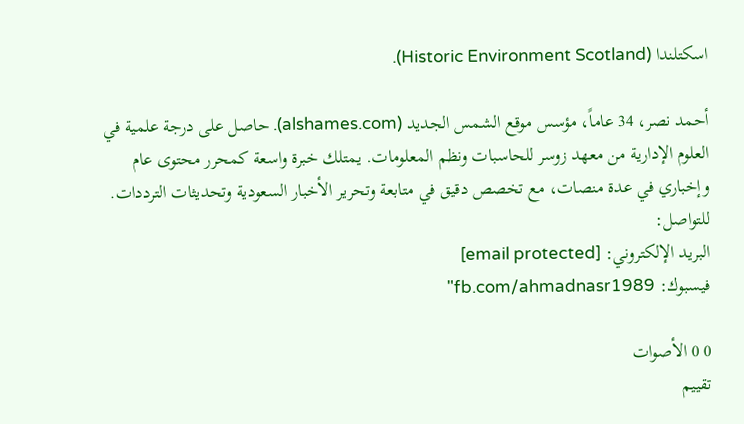اسكتلندا (Historic Environment Scotland).

أحمد نصر، 34 عاماً، مؤسس موقع الشمس الجديد (alshames.com). حاصل على درجة علمية في العلوم الإدارية من معهد زوسر للحاسبات ونظم المعلومات. يمتلك خبرة واسعة كمحرر محتوى عام وإخباري في عدة منصات، مع تخصص دقيق في متابعة وتحرير الأخبار السعودية وتحديثات الترددات.
للتواصل:
البريد الإلكتروني: [email protected]
فيسبوك: fb.com/ahmadnasr1989"

0 0 الأصوات
تقييم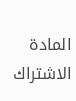المادة
الاشتراك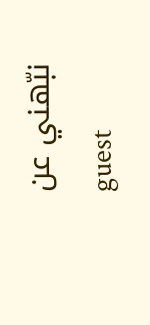نبّهني عن
guest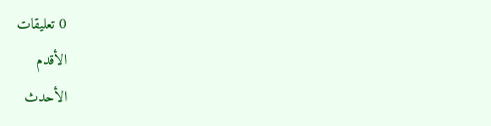0 تعليقات
الأقدم
الأحدث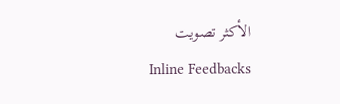الأكثر تصويت
Inline Feedbacks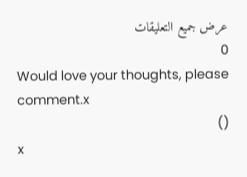عرض جميع التعليقات
0
Would love your thoughts, please comment.x
()
x